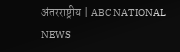अंतरराष्ट्रीय | ABC NATIONAL NEWS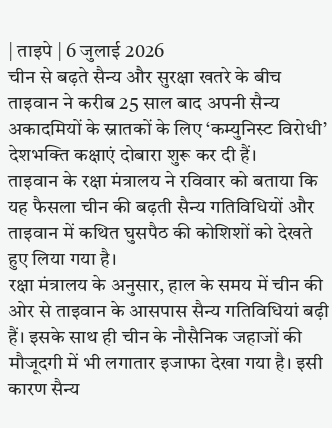| ताइपे | 6 जुलाई 2026
चीन से बढ़ते सैन्य और सुरक्षा खतरे के बीच ताइवान ने करीब 25 साल बाद अपनी सैन्य अकादमियों के स्नातकों के लिए ‘कम्युनिस्ट विरोधी’ देशभक्ति कक्षाएं दोबारा शुरू कर दी हैं।
ताइवान के रक्षा मंत्रालय ने रविवार को बताया कि यह फैसला चीन की बढ़ती सैन्य गतिविधियों और ताइवान में कथित घुसपैठ की कोशिशों को देखते हुए लिया गया है।
रक्षा मंत्रालय के अनुसार, हाल के समय में चीन की ओर से ताइवान के आसपास सैन्य गतिविधियां बढ़ी हैं। इसके साथ ही चीन के नौसैनिक जहाजों की मौजूदगी में भी लगातार इजाफा देखा गया है। इसी कारण सैन्य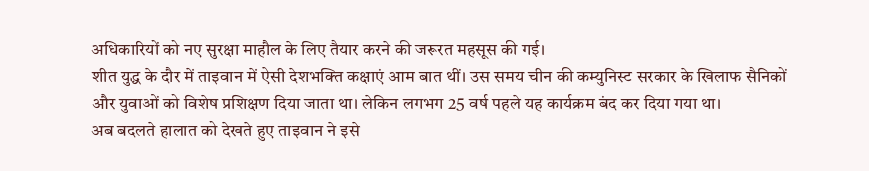अधिकारियों को नए सुरक्षा माहौल के लिए तैयार करने की जरूरत महसूस की गई।
शीत युद्ध के दौर में ताइवान में ऐसी देशभक्ति कक्षाएं आम बात थीं। उस समय चीन की कम्युनिस्ट सरकार के खिलाफ सैनिकों और युवाओं को विशेष प्रशिक्षण दिया जाता था। लेकिन लगभग 25 वर्ष पहले यह कार्यक्रम बंद कर दिया गया था।
अब बदलते हालात को देखते हुए ताइवान ने इसे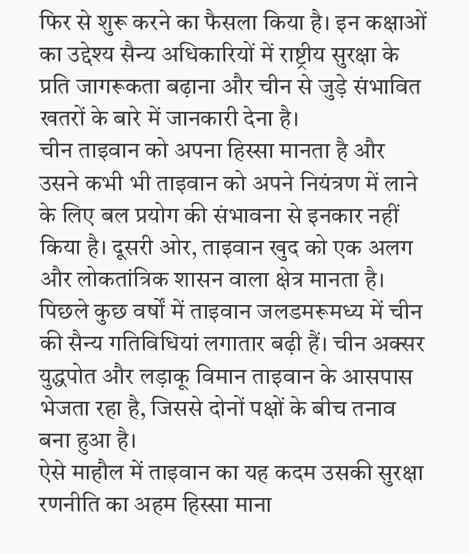फिर से शुरू करने का फैसला किया है। इन कक्षाओं का उद्देश्य सैन्य अधिकारियों में राष्ट्रीय सुरक्षा के प्रति जागरूकता बढ़ाना और चीन से जुड़े संभावित खतरों के बारे में जानकारी देना है।
चीन ताइवान को अपना हिस्सा मानता है और उसने कभी भी ताइवान को अपने नियंत्रण में लाने के लिए बल प्रयोग की संभावना से इनकार नहीं किया है। दूसरी ओर, ताइवान खुद को एक अलग और लोकतांत्रिक शासन वाला क्षेत्र मानता है।
पिछले कुछ वर्षों में ताइवान जलडमरूमध्य में चीन की सैन्य गतिविधियां लगातार बढ़ी हैं। चीन अक्सर युद्धपोत और लड़ाकू विमान ताइवान के आसपास भेजता रहा है, जिससे दोनों पक्षों के बीच तनाव बना हुआ है।
ऐसे माहौल में ताइवान का यह कदम उसकी सुरक्षा रणनीति का अहम हिस्सा माना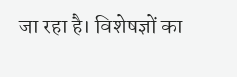जा रहा है। विशेषज्ञों का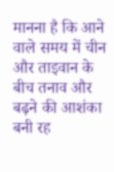मानना है कि आने वाले समय में चीन और ताइवान के बीच तनाव और बढ़ने की आशंका बनी रह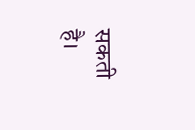सकती है।